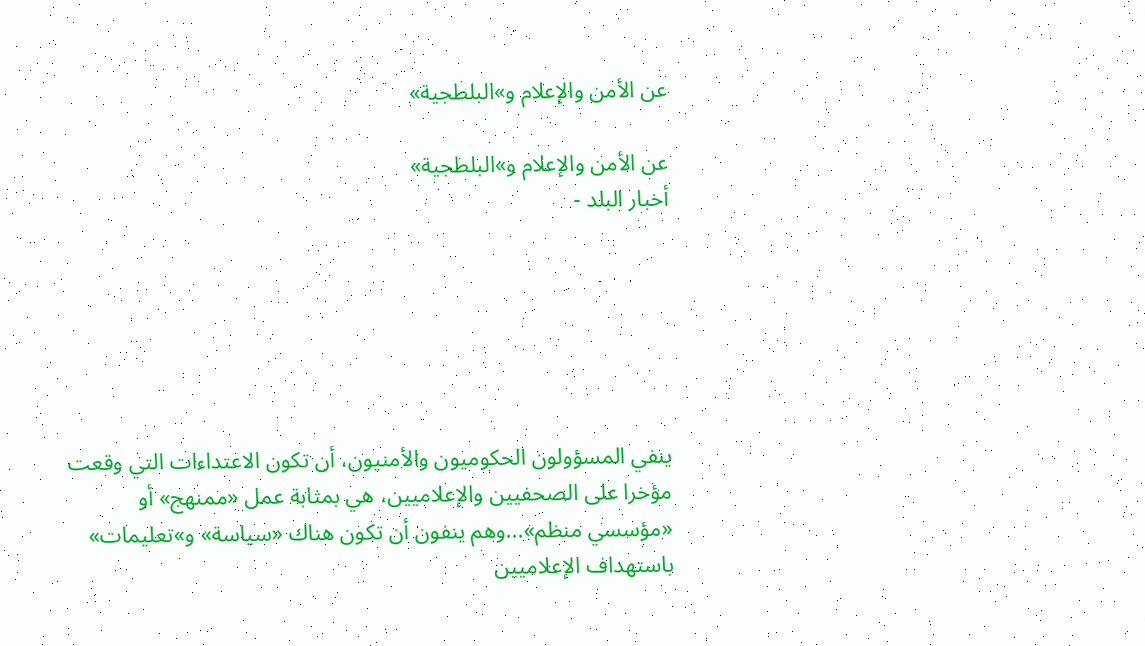عن الأمن والإعلام و»البلطجية»

عن الأمن والإعلام و»البلطجية»
أخبار البلد -






ينفي المسؤولون الحكوميون والأمنيون، أن تكون الاعتداءات التي وقعت مؤخرا على الصحفيين والإعلاميين، هي بمثابة عمل «ممنهج» أو «مؤسسي منظم»...وهم ينفون أن تكون هناك «سياسة» و»تعليمات» باستهداف الإعلاميين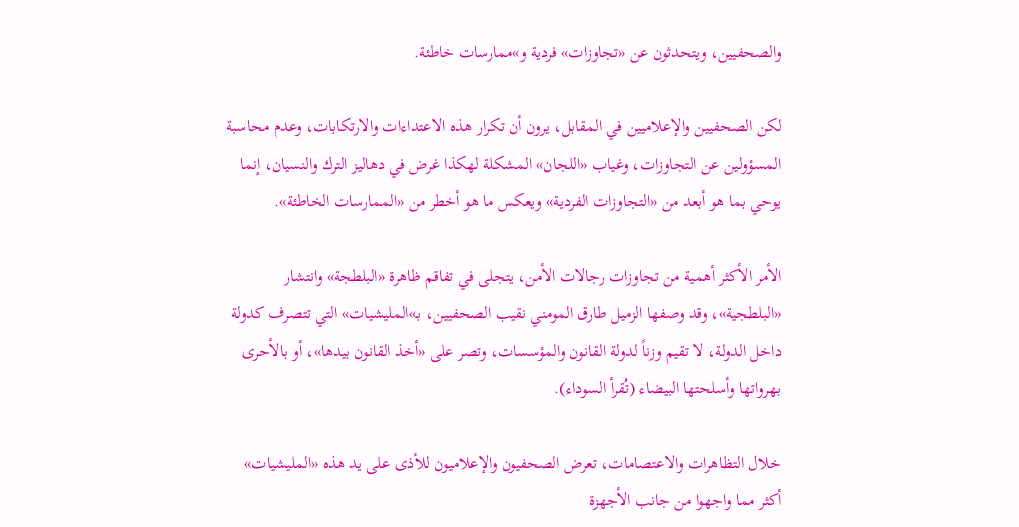والصحفيين، ويتحدثون عن «تجاوزات» فردية و»ممارسات خاطئة.

لكن الصحفيين والإعلاميين في المقابل، يرون أن تكرار هذه الاعتداءات والارتكابات، وعدم محاسبة المسؤولين عن التجاوزات، وغياب «اللجان» المشكلة لهكذا غرض في دهاليز الترك والنسيان، إنما يوحي بما هو أبعد من «التجاوزات الفردية» ويعكس ما هو أخطر من «الممارسات الخاطئة».

الأمر الأكثر أهمية من تجاوزات رجالات الأمن، يتجلى في تفاقم ظاهرة «البلطجة» وانتشار «البلطجية»، وقد وصفها الزميل طارق المومني نقيب الصحفيين، بـ»المليشيات» التي تتصرف كدولة داخل الدولة، لا تقيم وزناً لدولة القانون والمؤسسات، وتصر على «أخذ القانون بيدها»، أو بالأحرى بهرواتها وأسلحتها البيضاء (تُقرأ السوداء).

خلال التظاهرات والاعتصامات، تعرض الصحفيون والإعلاميون للأذى على يد هذه «المليشيات» أكثر مما واجهوا من جانب الأجهزة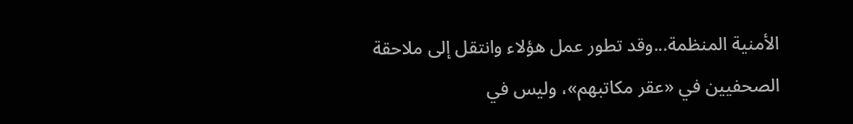الأمنية المنظمة...وقد تطور عمل هؤلاء وانتقل إلى ملاحقة الصحفيين في «عقر مكاتبهم»، وليس في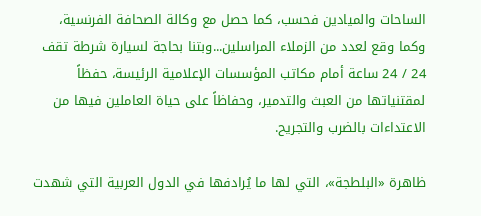الساحات والميادين فحسب، كما حصل مع وكالة الصحافة الفرنسية، وكما وقع لعدد من الزملاء المراسلين...وبتنا بحاجة لسيارة شرطة تقف 24 / 24 ساعة أمام مكاتب المؤسسات الإعلامية الرئيسة، حفظاً لمقتنياتها من العبث والتدمير، وحفاظاً على حياة العاملين فيها من الاعتداءات بالضرب والتجريح.

ظاهرة «البلطجة»، التي لها ما يُرادفها في الدول العربية التي شهدت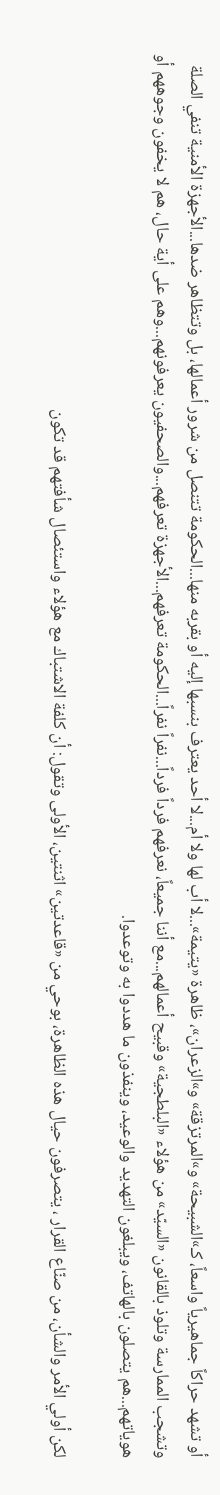أو تشهد حراكاً جماهيرياً واسعاً، كـ»الشبيحة» و»المرتزقة» و»الزعران»، ظاهرة «يتيمة»...لا أب لها ولا أم...لا أحد يعترف بنسبها إليه أو بقربه منها...الحكومة تتنصل من شرور أعمالها، بل وتتظاهر ضدها...الأجهزة الأمنية تنفي الصلة وتشجب الممارسة وتلوذ بالقانون «السيّد» من هؤلاء «البلطجية» وقبيح أعمالهم...مع أننا جميعاً، نعرفهم فرداً فرداً...نفراً نفراً...الحكومة تعرفهم...الأجهزة تعرفهم...والصحفيون يعرفونهم...وهم على أية حال، هم لا يخفون وجوههم أو هوياتهم...هم يتصلون بالهاتف، ويبلغون التهديد والوعيد، وينفذون ما هددوا به وتوعدوا.

لكن أولي الأمر والشأن، من صنّاع القرار ، يتصرفون حيال هذه الظاهرة، بوحي من «قاعدتين» اثنتين، الأولى وتقول: أن كلفة الاشتباك مع هؤلاء واستئصال شأفتهم قد تكون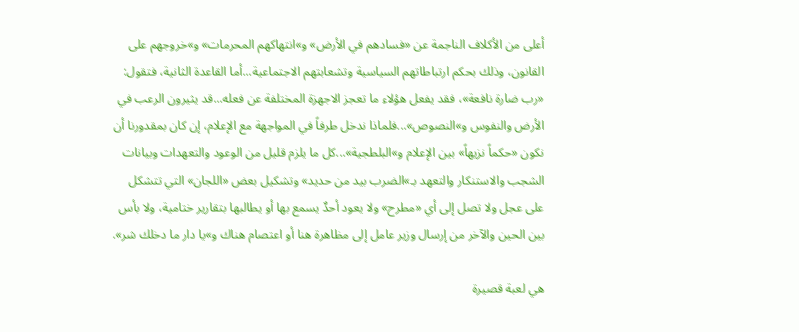أعلى من الأكلاف الناجمة عن «فسادهم في الأرض» و»انتهاكهم المحرمات» و»خروجهم على القانون، وذلك بحكم ارتباطاتهم السياسية وتشعابتهم الاجتماعية...أما القاعدة الثانية، فتقول: «رب ضارة نافعة»، فقد يفعل هؤلاء ما تعجز الاجهزة المختلفة عن فعله...قد يثيرون الرعب في الأرض والنفوس و»النصوص»...فلماذا ندخل طرفاً في المواجهة مع الإعلام، إن كان بمقدورنا أن نكون «حكماً نزيهاً» بين الإعلام و»البلطجية»...كل ما يلزم قليل من الوعود والتعهدات وبيانات الشجب والاستنكار والتعهد بـ»الضرب بيد من حديد» وتشكيل بعض «اللجان» التي تتشكل على عجل ولا تصل إلى أي «مطرح» ولا يعود أحدٌ يسمع بها أو يطالبها بتقارير ختامية، ولا بأس بين الحين والآخر من إرسال وزير عامل إلى مظاهرة هنا أو اعتصام هناك و»يا دار ما دخلك شر».

هي لعبة قصيرة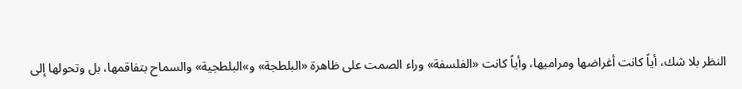النظر بلا شك، أياً كانت أغراضها ومراميها، وأياً كانت «الفلسفة» وراء الصمت على ظاهرة «البلطجة» و»البلطجية» والسماح بتفاقمها، بل وتحولها إلى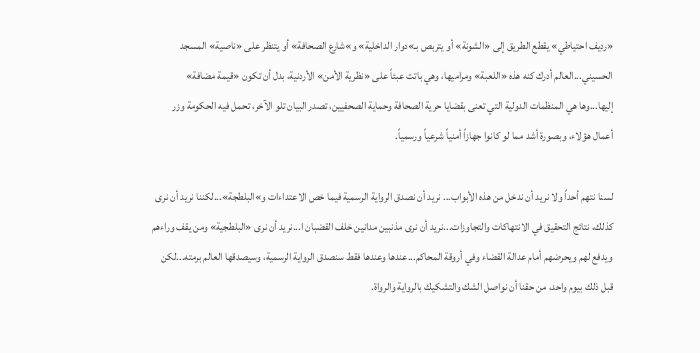«رديف احتياطي» يقطع الطريق إلى «الشونة» أو يتربص بـ»دوار الداخلية» و»شارع الصحافة» أو يتنظر على «ناصية» المسجد الحسيني...العالم أدرك كنه هذه «اللعبة» ومراميها، وهي باتت عبئاً على «نظرية الأمن» الأردنية، بدل أن تكون «قيمة مضافة» إليها...وها هي المنظمات الدولية التي تعنى بقضايا حرية الصحافة وحماية الصحفيين، تصدر البيان تلو الآخر، تحمل فيه الحكومة وزر أعمال هؤلاء، وبصورة أشد مما لو كانوا جهازاً أمنياً شرعياً ورسمياً.

لسنا نتهم أحداً ولا نريد أن ندخل من هذه الأبواب... نريد أن نصدق الرواية الرسمية فيما خص الاعتداءات و»البلطجة»...لكننا نريد أن نرى كذلك، نتائج التحقيق في الانتهاكات والتجاوزات...نريد أن نرى مذنبين مدانين خلف القضبان ا...نريد أن نرى «البلطجية» ومن يقف وراءهم ويدفع لهم ويحرضهم أمام عدالة القضاء وفي أروقة المحاكم...عندها وعندها فقط سنصدق الرواية الرسمية، وسيصدقها العالم برمته...لكن قبل ذلك بيوم واحد، من حقنا أن نواصل الشك والتشكيك بالرواية والرواة.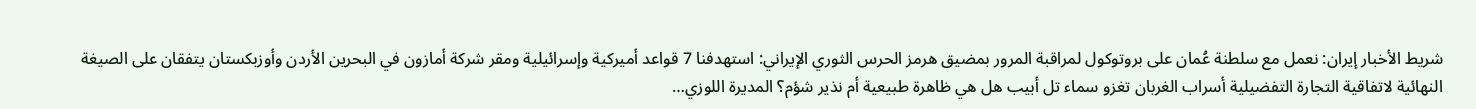شريط الأخبار إيران: نعمل مع سلطنة عُمان على بروتوكول لمراقبة المرور بمضيق هرمز الحرس الثوري الإيراني: استهدفنا 7 قواعد أميركية وإسرائيلية ومقر شركة أمازون في البحرين الأردن وأوزبكستان يتفقان على الصيغة النهائية لاتفاقية التجارة التفضيلية أسراب الغربان تغزو سماء تل أبيب هل هي ظاهرة طبيعية أم نذير شؤم؟ المديرة اللوزي…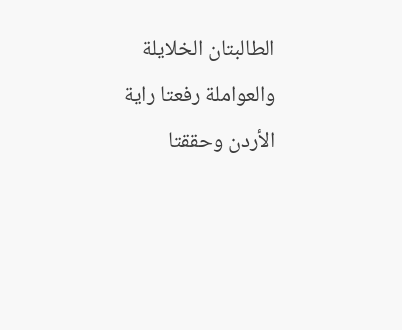الطالبتان الخلايلة والعواملة رفعتا راية الأردن وحققتا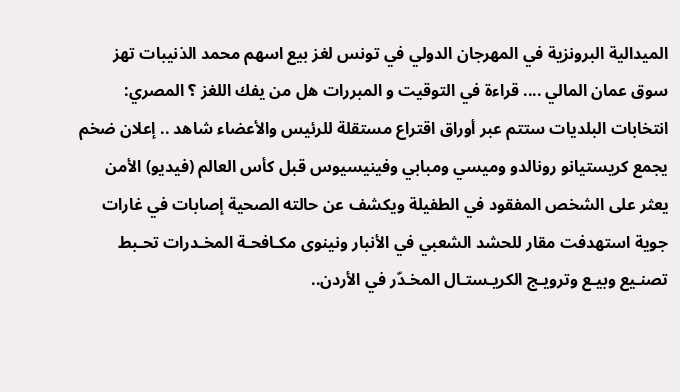الميدالية البرونزية في المهرجان الدولي في تونس لغز بيع اسهم محمد الذنيبات تهز سوق عمان المالي .... قراءة في التوقيت و المبررات هل من يفك اللغز ؟ المصري: انتخابات البلديات ستتم عبر أوراق اقتراع مستقلة للرئيس والأعضاء شاهد .. إعلان ضخم يجمع كريستيانو رونالدو وميسي ومبابي وفينيسيوس قبل كأس العالم (فيديو) الأمن يعثر على الشخص المفقود في الطفيلة ويكشف عن حالته الصحية إصابات في غارات جوية استهدفت مقار للحشد الشعبي في الأنبار ونينوى مكـافحـة المخـدرات تحـبط تصنـيع وبيـع وترويـج الكريـستـال المخـدّر في الأردن..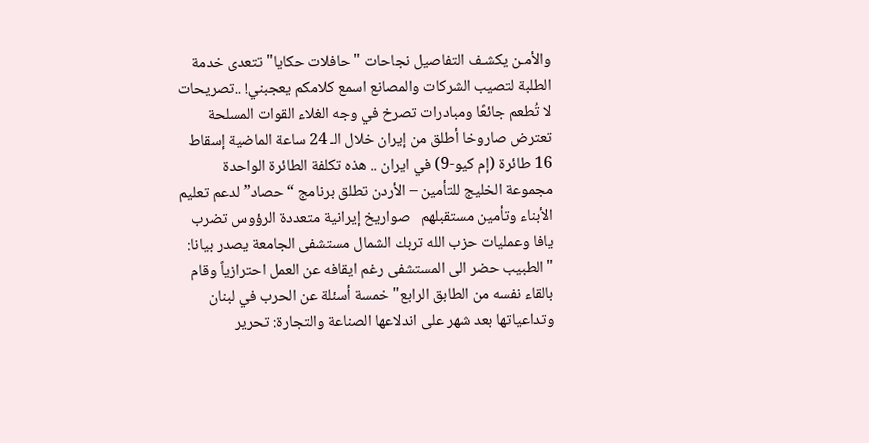والأمـن يكشـف التفاصيل نجاحات "حافلات حكايا" تتعدى خدمة الطلبة لتصيب الشركات والمصانع اسمع كلامكم يعجبني! ..تصريحات لا تُطعم جائعًا ومبادرات تصرخ في وجه الغلاء القوات المسلحة تعترض صاروخا أطلق من إيران خلال الـ 24 ساعة الماضية إسقاط 16 طائرة (إم كيو-9) في ايران .. هذه تكلفة الطائرة الواحدة مجموعة الخليج للتأمين – الأردن تطلق برنامج “حصاد” لدعم تعليم الأبناء وتأمين مستقبلهم   صواريخ إيرانية متعددة الرؤوس تضرب يافا وعمليات حزب الله تربك الشمال مستشفى الجامعة يصدر بيانا: "الطبيب حضر الى المستشفى رغم ايقافه عن العمل احترازياً وقام بالقاء نفسه من الطابق الرابع" خمسة أسئلة عن الحرب في لبنان وتداعياتها بعد شهر على اندلاعها الصناعة والتجارة: تحرير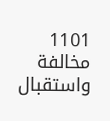1101 مخالفة واستقبال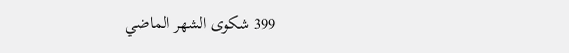399 شكوى الشهر الماضي